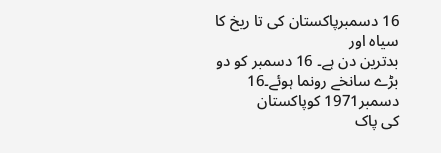16 دسمبرپاکستان کی تا ریخ کا سیاہ اور
بدترین دن ہے۔ 16 دسمبر کو دو بڑے سانخے رونما ہوئے۔16 دسمبر1971 کوپاکستان
کی پاک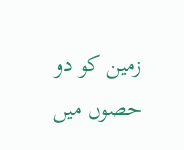زمین کو دو حصوں میں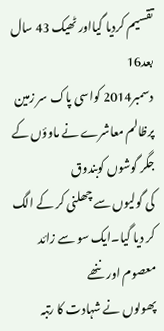تقسیم کردیا گیااور ٹھیک 43 سال بعد16
دسمبر2014 کواسی پاک سر زمین پرظالم معاشرے نے ماوؤں کے جگر گوشوں کوبندوق
کی گولیوں سے چھلنی کر کے الگ کر دیا گیا۔ایک سو سے زائد معصوم اور ننھے
پھولوں نے شہادت کا رتبہ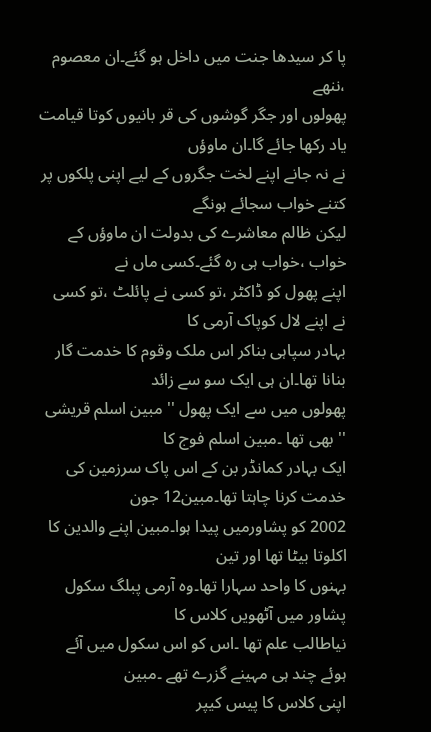پا کر سیدھا جنت میں داخل ہو گئے۔ان معصوم ،ننھے
پھولوں اور جگر گوشوں کی قر بانیوں کوتا قیامت یاد رکھا جائے گا۔ان ماوؤں
نے نہ جانے اپنے لخت جگروں کے لیے اپنی پلکوں پر کتنے خواب سجائے ہونگے
لیکن ظالم معاشرے کی بدولت ان ماوؤں کے خواب ،خواب ہی رہ گئے۔کسی ماں نے
اپنے پھول کو ڈاکٹر ،تو کسی نے پائلٹ ،تو کسی نے اپنے لال کوپاک آرمی کا
بہادر سپاہی بناکر اس ملک وقوم کا خدمت گار بنانا تھا۔ان ہی ایک سو سے زائد
پھولوں میں سے ایک پھول '' مبین اسلم قریشی '' بھی تھا ۔مبین اسلم فوج کا
ایک بہادر کمانڈر بن کے اس پاک سرزمین کی خدمت کرنا چاہتا تھا۔مبین12 جون
2002 کو پشاورمیں پیدا ہوا۔مبین اپنے والدین کا اکلوتا بیٹا تھا اور تین
بہنوں کا واحد سہارا تھا۔وہ آرمی پبلگ سکول پشاور میں آٹھویں کلاس کا
نیاطالب علم تھا ۔اس کو اس سکول میں آئے ہوئے چند ہی مہینے گزرے تھے ۔مبین
اپنی کلاس کا پیس کیپر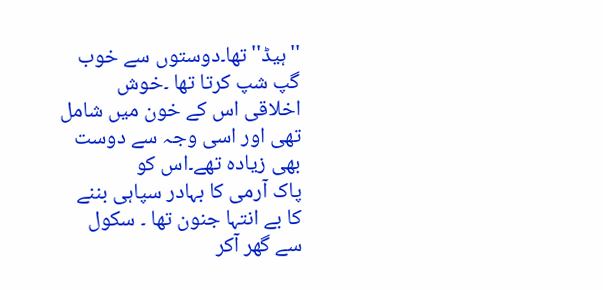''ہیڈ'' تھا۔دوستوں سے خوب گپ شپ کرتا تھا ۔خوش
اخلاقی اس کے خون میں شامل تھی اور اسی وجہ سے دوست بھی زیادہ تھے۔اس کو
پاک آرمی کا بہادر سپاہی بننے کا بے انتہا جنون تھا ۔ سکول سے گھر آکر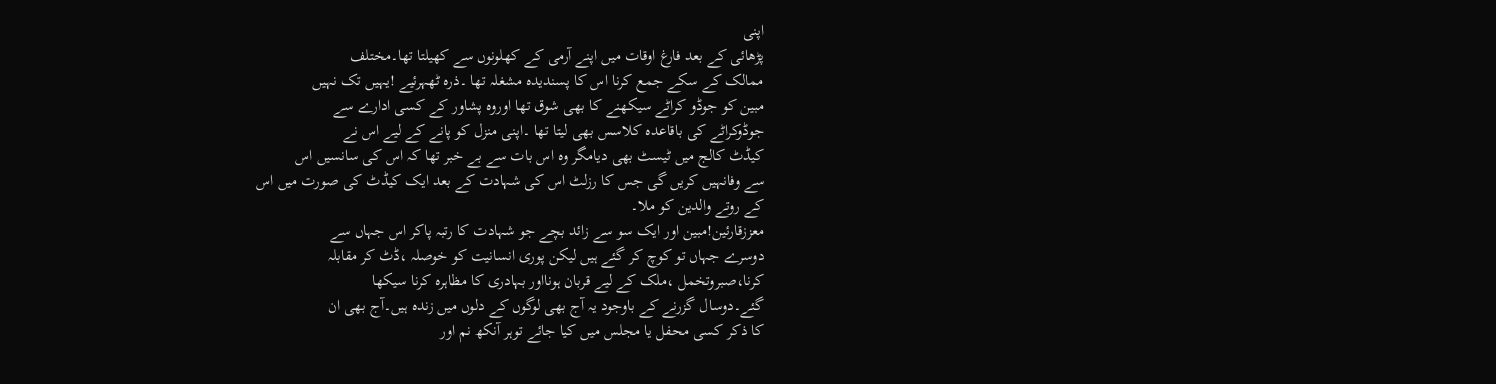اپنی
پڑھائی کے بعد فارغ اوقات میں اپنے آرمی کے کھلونوں سے کھیلتا تھا۔مختلف
ممالک کے سکے جمع کرنا اس کا پسندیدہ مشغلہ تھا ۔ذرہ ٹھہرئیے !یہیں تک نہیں
مبین کو جوڈو کراٹے سیکھنے کا بھی شوق تھا اوروہ پشاور کے کسی ادارے سے
جوڈوکراٹے کی باقاعدہ کلاسس بھی لیتا تھا ۔اپنی منزل کو پانے کے لیے اس نے
کیڈٹ کالج میں ٹیسٹ بھی دیامگر وہ اس بات سے بے خبر تھا کہ اس کی سانسیں اس
سے وفانہیں کریں گی جس کا رزلٹ اس کی شہادت کے بعد ایک کیڈٹ کی صورت میں اس
کے روتے والدین کو ملا۔
معززقارئین!مبین اور ایک سو سے زائد بچے جو شہادت کا رتبہ پاکر اس جہاں سے
دوسرے جہاں تو کوچ کر گئے ہیں لیکن پوری انسانیت کو خوصلہ ،ڈٹ کر مقابلہ
کرنا،صبروتخمل ،ملک کے لیے قربان ہونااور بہادری کا مظاہرہ کرنا سیکھا
گئے۔دوسال گزرنے کے باوجود یہ آج بھی لوگوں کے دلوں میں زندہ ہیں۔آج بھی ان
کا ذکر کسی محفل یا مجلس میں کیا جائے توہر آنکھ نم اور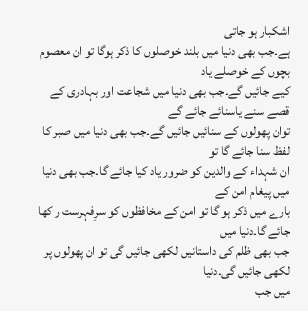اشکبار ہو جاتی
ہے۔جب بھی دنیا میں بلند خوصلوں کا ذکر ہوگا تو ان معصوم بچوں کے خوصلے یاد
کیے جائیں گے۔جب بھی دنیا میں شجاعت اور بہادری کے قصے سنے یاسنائے جائے گے
توان پھولوں کے سنائیں جائیں گے۔جب بھی دنیا میں صبر کا لفظ سنا جائے گا تو
ان شہداء کے والدین کو ضرور یاد کیا جائے گا۔جب بھی دنیا میں پیغام امن کے
بارے میں ذکر ہو گا تو امن کے مخافظوں کو سرِفہرست ر کھا جائے گا۔دنیا میں
جب بھی ظلم کی داستانیں لکھی جائیں گی تو ان پھولوں پر لکھی جائیں گی۔دنیا
میں جب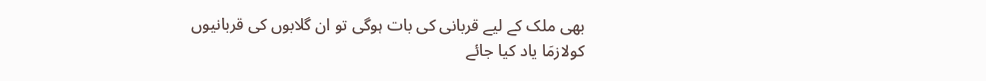بھی ملک کے لیے قربانی کی بات ہوگی تو ان گلابوں کی قربانیوں
کولازمَا یاد کیا جائے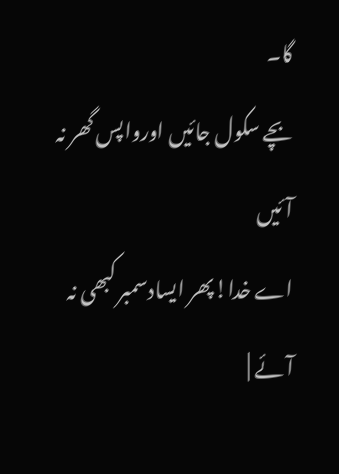گا۔
بچے سکول جائیں اورواپس گھر نہ آئیں
اے خدا!پھر ایسادسمبر کبھی نہ آئے |